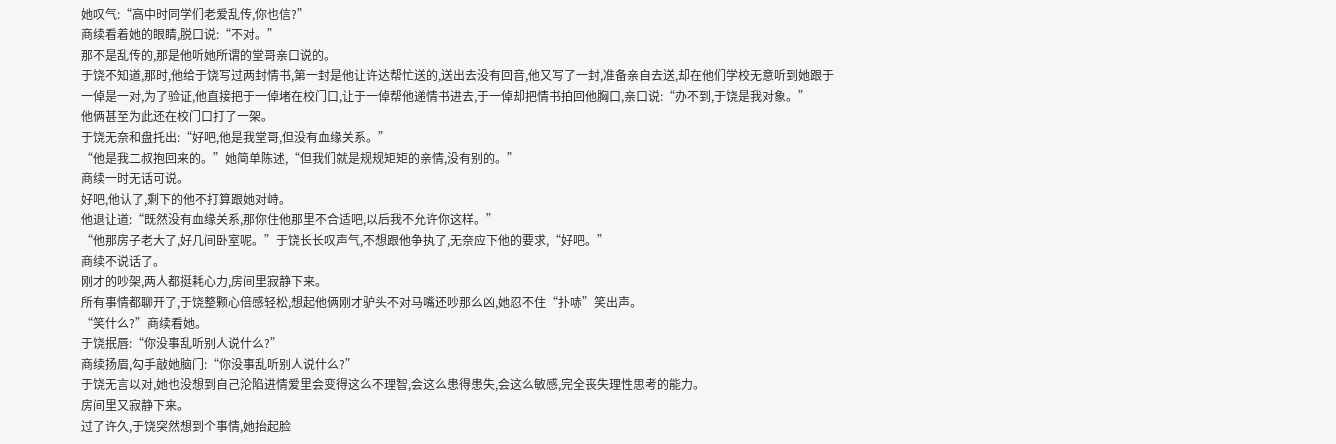她叹气:“高中时同学们老爱乱传,你也信?”
商续看着她的眼睛,脱口说:“不对。”
那不是乱传的,那是他听她所谓的堂哥亲口说的。
于饶不知道,那时,他给于饶写过两封情书,第一封是他让许达帮忙送的,送出去没有回音,他又写了一封,准备亲自去送,却在他们学校无意听到她跟于一倬是一对,为了验证,他直接把于一倬堵在校门口,让于一倬帮他递情书进去,于一倬却把情书拍回他胸口,亲口说:“办不到,于饶是我对象。”
他俩甚至为此还在校门口打了一架。
于饶无奈和盘托出:“好吧,他是我堂哥,但没有血缘关系。”
“他是我二叔抱回来的。”她简单陈述,“但我们就是规规矩矩的亲情,没有别的。”
商续一时无话可说。
好吧,他认了,剩下的他不打算跟她对峙。
他退让道:“既然没有血缘关系,那你住他那里不合适吧,以后我不允许你这样。”
“他那房子老大了,好几间卧室呢。”于饶长长叹声气,不想跟他争执了,无奈应下他的要求,“好吧。”
商续不说话了。
刚才的吵架,两人都挺耗心力,房间里寂静下来。
所有事情都聊开了,于饶整颗心倍感轻松,想起他俩刚才驴头不对马嘴还吵那么凶,她忍不住“扑哧”笑出声。
“笑什么?”商续看她。
于饶抿唇:“你没事乱听别人说什么?”
商续扬眉,勾手敲她脑门:“你没事乱听别人说什么?”
于饶无言以对,她也没想到自己沦陷进情爱里会变得这么不理智,会这么患得患失,会这么敏感,完全丧失理性思考的能力。
房间里又寂静下来。
过了许久,于饶突然想到个事情,她抬起脸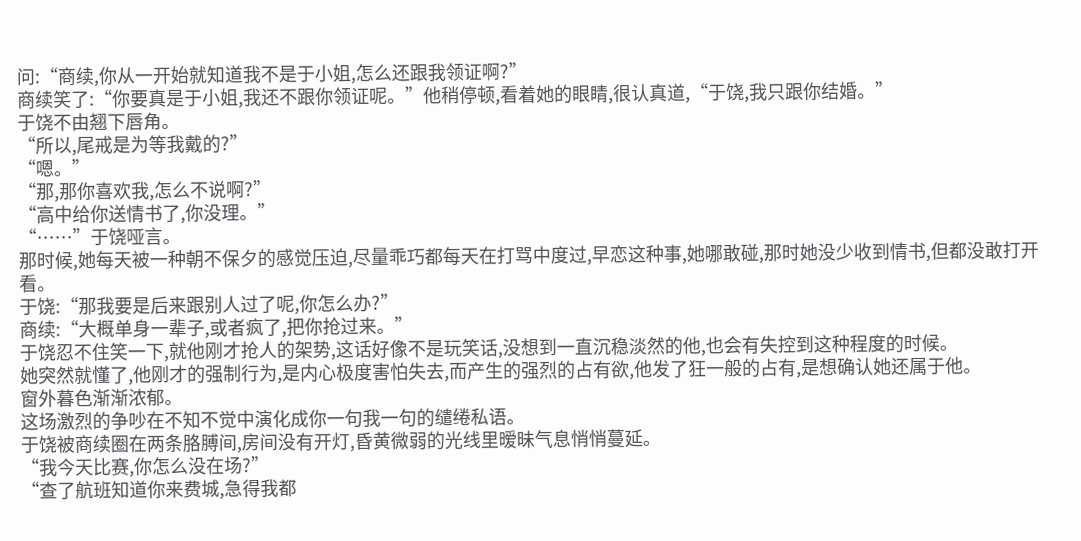问:“商续,你从一开始就知道我不是于小姐,怎么还跟我领证啊?”
商续笑了:“你要真是于小姐,我还不跟你领证呢。”他稍停顿,看着她的眼睛,很认真道,“于饶,我只跟你结婚。”
于饶不由翘下唇角。
“所以,尾戒是为等我戴的?”
“嗯。”
“那,那你喜欢我,怎么不说啊?”
“高中给你送情书了,你没理。”
“……”于饶哑言。
那时候,她每天被一种朝不保夕的感觉压迫,尽量乖巧都每天在打骂中度过,早恋这种事,她哪敢碰,那时她没少收到情书,但都没敢打开看。
于饶:“那我要是后来跟别人过了呢,你怎么办?”
商续:“大概单身一辈子,或者疯了,把你抢过来。”
于饶忍不住笑一下,就他刚才抢人的架势,这话好像不是玩笑话,没想到一直沉稳淡然的他,也会有失控到这种程度的时候。
她突然就懂了,他刚才的强制行为,是内心极度害怕失去,而产生的强烈的占有欲,他发了狂一般的占有,是想确认她还属于他。
窗外暮色渐渐浓郁。
这场激烈的争吵在不知不觉中演化成你一句我一句的缱绻私语。
于饶被商续圈在两条胳膊间,房间没有开灯,昏黄微弱的光线里暧昧气息悄悄蔓延。
“我今天比赛,你怎么没在场?”
“查了航班知道你来费城,急得我都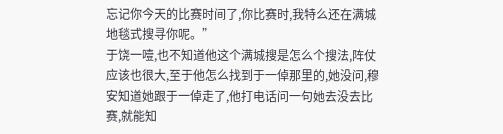忘记你今天的比赛时间了,你比赛时,我特么还在满城地毯式搜寻你呢。”
于饶一噎,也不知道他这个满城搜是怎么个搜法,阵仗应该也很大,至于他怎么找到于一倬那里的,她没问,穆安知道她跟于一倬走了,他打电话问一句她去没去比赛,就能知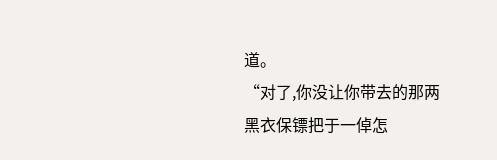道。
“对了,你没让你带去的那两黑衣保镖把于一倬怎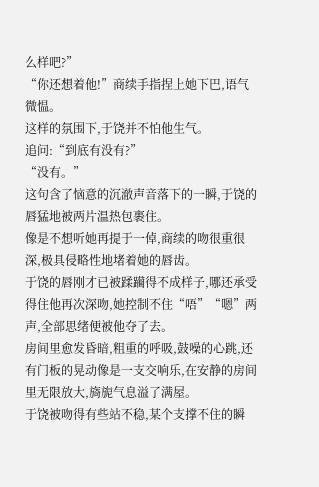么样吧?”
“你还想着他!”商续手指捏上她下巴,语气微愠。
这样的氛围下,于饶并不怕他生气。
追问:“到底有没有?”
“没有。”
这句含了恼意的沉澈声音落下的一瞬,于饶的唇猛地被两片温热包裹住。
像是不想听她再提于一倬,商续的吻很重很深,极具侵略性地堵着她的唇齿。
于饶的唇刚才已被蹂躏得不成样子,哪还承受得住他再次深吻,她控制不住“唔”“嗯”两声,全部思绪便被他夺了去。
房间里愈发昏暗,粗重的呼吸,鼓噪的心跳,还有门板的晃动像是一支交响乐,在安静的房间里无限放大,旖旎气息溢了满屋。
于饶被吻得有些站不稳,某个支撑不住的瞬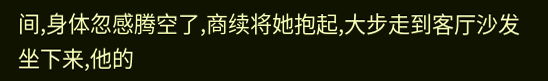间,身体忽感腾空了,商续将她抱起,大步走到客厅沙发坐下来,他的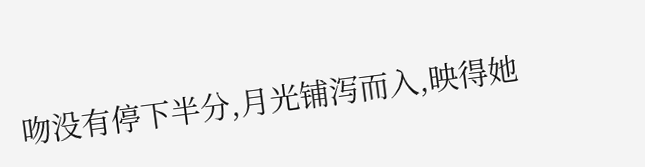吻没有停下半分,月光铺泻而入,映得她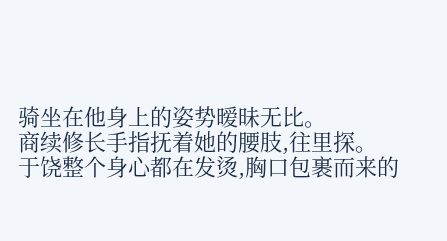骑坐在他身上的姿势暧昧无比。
商续修长手指抚着她的腰肢,往里探。
于饶整个身心都在发烫,胸口包裹而来的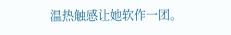温热触感让她软作一团。